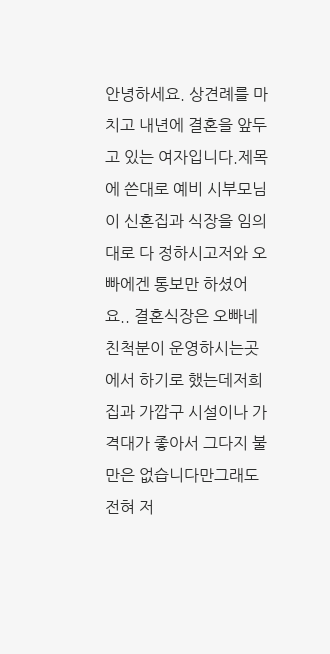안녕하세요. 상견례를 마치고 내년에 결혼을 앞두고 있는 여자입니다.제목에 쓴대로 예비 시부모님이 신혼집과 식장을 임의대로 다 정하시고저와 오빠에겐 통보만 하셨어요.. 결혼식장은 오빠네 친척분이 운영하시는곳에서 하기로 했는데저희집과 가깝구 시설이나 가격대가 좋아서 그다지 불만은 없습니다만그래도 전혀 저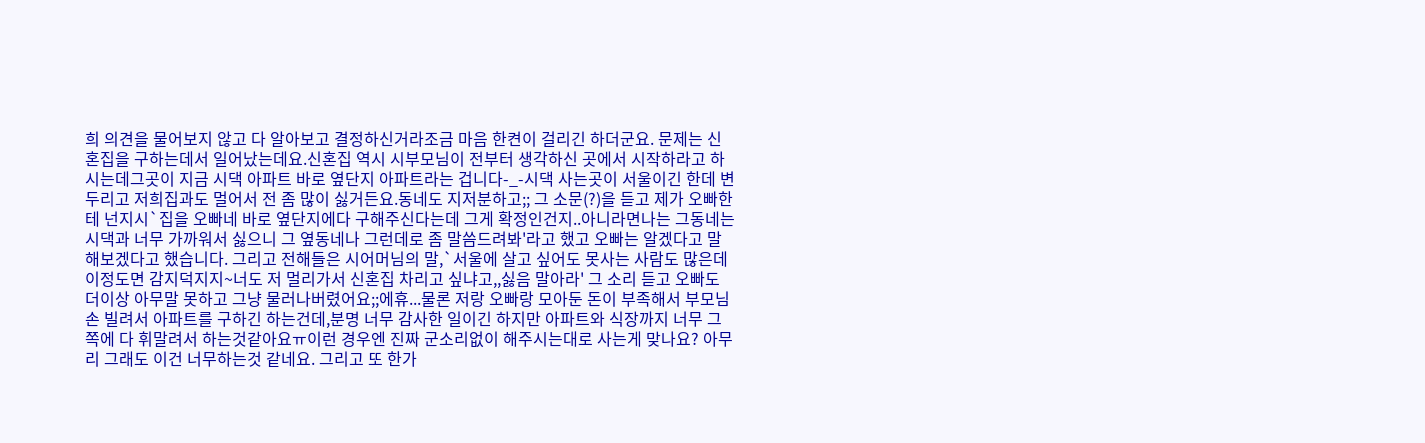희 의견을 물어보지 않고 다 알아보고 결정하신거라조금 마음 한켠이 걸리긴 하더군요. 문제는 신혼집을 구하는데서 일어났는데요.신혼집 역시 시부모님이 전부터 생각하신 곳에서 시작하라고 하시는데그곳이 지금 시댁 아파트 바로 옆단지 아파트라는 겁니다-_-시댁 사는곳이 서울이긴 한데 변두리고 저희집과도 멀어서 전 좀 많이 싫거든요.동네도 지저분하고;; 그 소문(?)을 듣고 제가 오빠한테 넌지시`집을 오빠네 바로 옆단지에다 구해주신다는데 그게 확정인건지..아니라면나는 그동네는 시댁과 너무 가까워서 싫으니 그 옆동네나 그런데로 좀 말씀드려봐'라고 했고 오빠는 알겠다고 말해보겠다고 했습니다. 그리고 전해들은 시어머님의 말,`서울에 살고 싶어도 못사는 사람도 많은데 이정도면 감지덕지지~너도 저 멀리가서 신혼집 차리고 싶냐고,,싫음 말아라' 그 소리 듣고 오빠도 더이상 아무말 못하고 그냥 물러나버렸어요;;에휴...물론 저랑 오빠랑 모아둔 돈이 부족해서 부모님 손 빌려서 아파트를 구하긴 하는건데,분명 너무 감사한 일이긴 하지만 아파트와 식장까지 너무 그쪽에 다 휘말려서 하는것같아요ㅠ이런 경우엔 진짜 군소리없이 해주시는대로 사는게 맞나요? 아무리 그래도 이건 너무하는것 같네요. 그리고 또 한가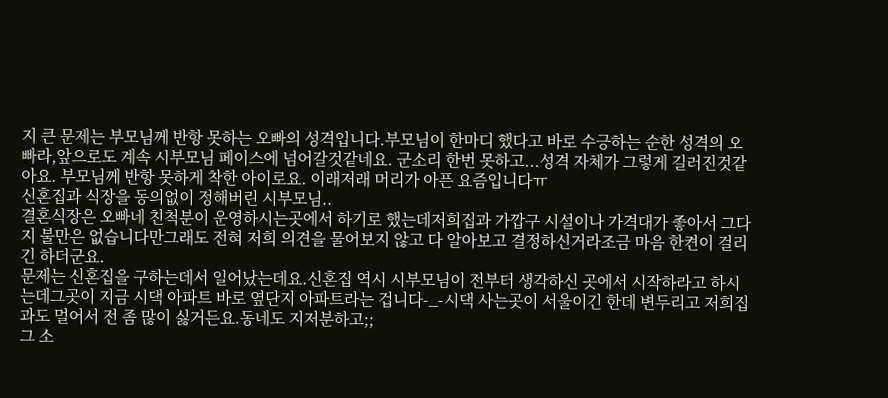지 큰 문제는 부모님께 반항 못하는 오빠의 성격입니다.부모님이 한마디 했다고 바로 수긍하는 순한 성격의 오빠라,앞으로도 계속 시부모님 페이스에 넘어갈것같네요. 군소리 한번 못하고...성격 자체가 그렇게 길러진것같아요. 부모님께 반항 못하게 착한 아이로요. 이래저래 머리가 아픈 요즘입니다ㅠ
신혼집과 식장을 동의없이 정해버린 시부모님..
결혼식장은 오빠네 친척분이 운영하시는곳에서 하기로 했는데저희집과 가깝구 시설이나 가격대가 좋아서 그다지 불만은 없습니다만그래도 전혀 저희 의견을 물어보지 않고 다 알아보고 결정하신거라조금 마음 한켠이 걸리긴 하더군요.
문제는 신혼집을 구하는데서 일어났는데요.신혼집 역시 시부모님이 전부터 생각하신 곳에서 시작하라고 하시는데그곳이 지금 시댁 아파트 바로 옆단지 아파트라는 겁니다-_-시댁 사는곳이 서울이긴 한데 변두리고 저희집과도 멀어서 전 좀 많이 싫거든요.동네도 지저분하고;;
그 소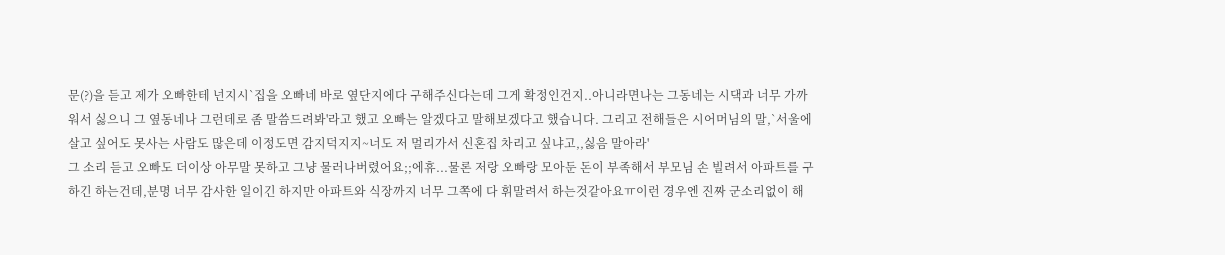문(?)을 듣고 제가 오빠한테 넌지시`집을 오빠네 바로 옆단지에다 구해주신다는데 그게 확정인건지..아니라면나는 그동네는 시댁과 너무 가까워서 싫으니 그 옆동네나 그런데로 좀 말씀드려봐'라고 했고 오빠는 알겠다고 말해보겠다고 했습니다. 그리고 전해들은 시어머님의 말,`서울에 살고 싶어도 못사는 사람도 많은데 이정도면 감지덕지지~너도 저 멀리가서 신혼집 차리고 싶냐고,,싫음 말아라'
그 소리 듣고 오빠도 더이상 아무말 못하고 그냥 물러나버렸어요;;에휴...물론 저랑 오빠랑 모아둔 돈이 부족해서 부모님 손 빌려서 아파트를 구하긴 하는건데,분명 너무 감사한 일이긴 하지만 아파트와 식장까지 너무 그쪽에 다 휘말려서 하는것같아요ㅠ이런 경우엔 진짜 군소리없이 해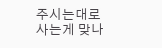주시는대로 사는게 맞나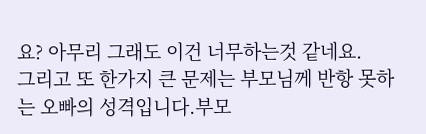요? 아무리 그래도 이건 너무하는것 같네요.
그리고 또 한가지 큰 문제는 부모님께 반항 못하는 오빠의 성격입니다.부모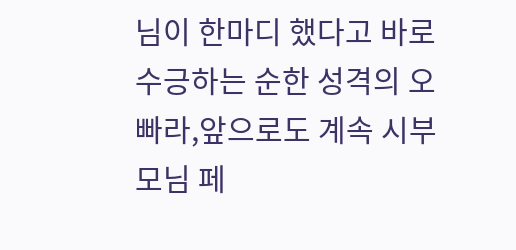님이 한마디 했다고 바로 수긍하는 순한 성격의 오빠라,앞으로도 계속 시부모님 페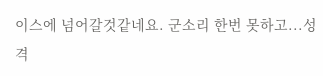이스에 넘어갈것같네요. 군소리 한번 못하고...성격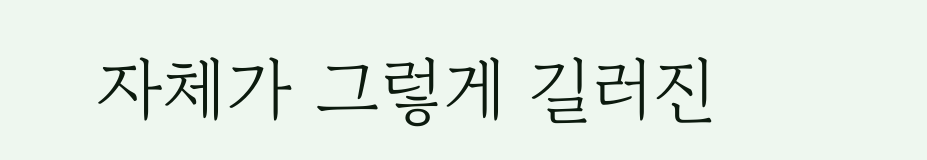자체가 그렇게 길러진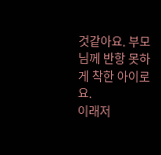것같아요. 부모님께 반항 못하게 착한 아이로요.
이래저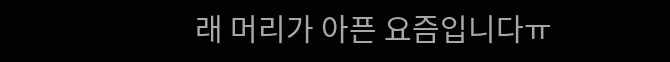래 머리가 아픈 요즘입니다ㅠ